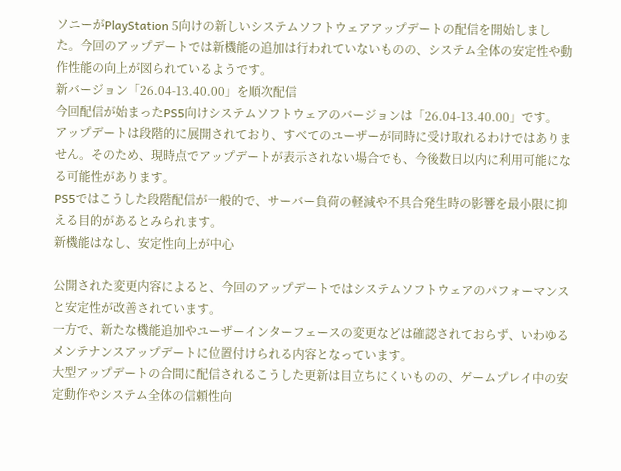ソニーがPlayStation 5向けの新しいシステムソフトウェアアップデートの配信を開始しました。今回のアップデートでは新機能の追加は行われていないものの、システム全体の安定性や動作性能の向上が図られているようです。
新バージョン「26.04-13.40.00」を順次配信
今回配信が始まったPS5向けシステムソフトウェアのバージョンは「26.04-13.40.00」です。
アップデートは段階的に展開されており、すべてのユーザーが同時に受け取れるわけではありません。そのため、現時点でアップデートが表示されない場合でも、今後数日以内に利用可能になる可能性があります。
PS5ではこうした段階配信が一般的で、サーバー負荷の軽減や不具合発生時の影響を最小限に抑える目的があるとみられます。
新機能はなし、安定性向上が中心

公開された変更内容によると、今回のアップデートではシステムソフトウェアのパフォーマンスと安定性が改善されています。
一方で、新たな機能追加やユーザーインターフェースの変更などは確認されておらず、いわゆるメンテナンスアップデートに位置付けられる内容となっています。
大型アップデートの合間に配信されるこうした更新は目立ちにくいものの、ゲームプレイ中の安定動作やシステム全体の信頼性向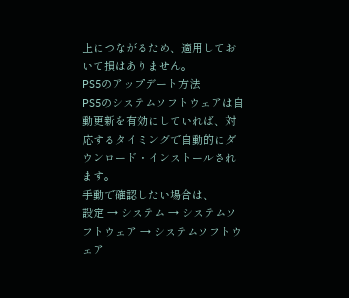上につながるため、適用しておいて損はありません。
PS5のアップデート方法
PS5のシステムソフトウェアは自動更新を有効にしていれば、対応するタイミングで自動的にダウンロード・インストールされます。
手動で確認したい場合は、
設定 → システム → システムソフトウェア → システムソフトウェア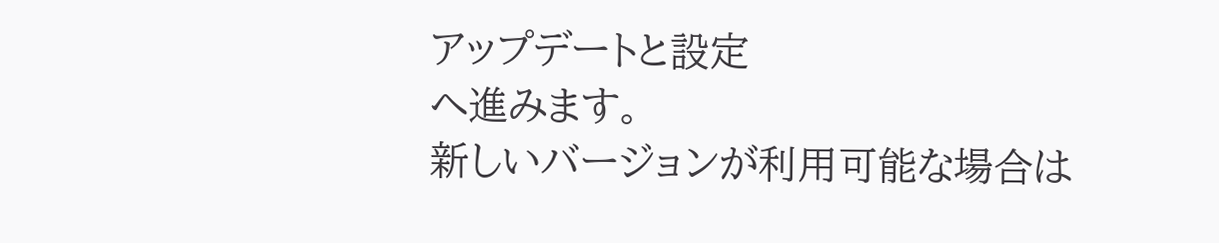アップデートと設定
へ進みます。
新しいバージョンが利用可能な場合は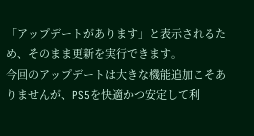「アップデートがあります」と表示されるため、そのまま更新を実行できます。
今回のアップデートは大きな機能追加こそありませんが、PS5を快適かつ安定して利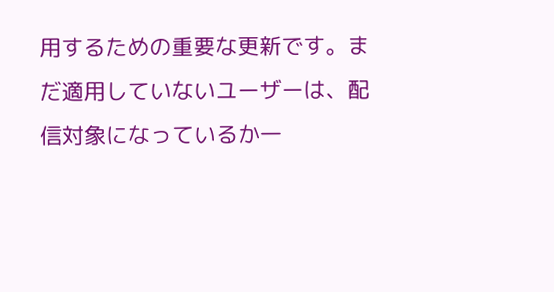用するための重要な更新です。まだ適用していないユーザーは、配信対象になっているか一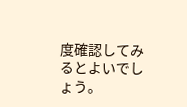度確認してみるとよいでしょう。